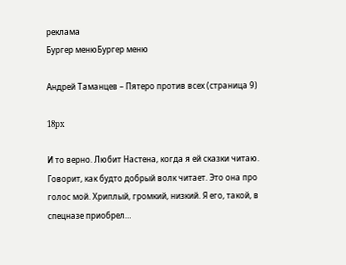реклама
Бургер менюБургер меню

Андрей Таманцев – Пятеро против всех (страница 9)

18px

И то верно. Любит Настена, когда я ей сказки читаю. Говорит, как будто добрый волк читает. Это она про голос мой. Хриплый, громкий, низкий. Я его, такой, в спецназе приобрел…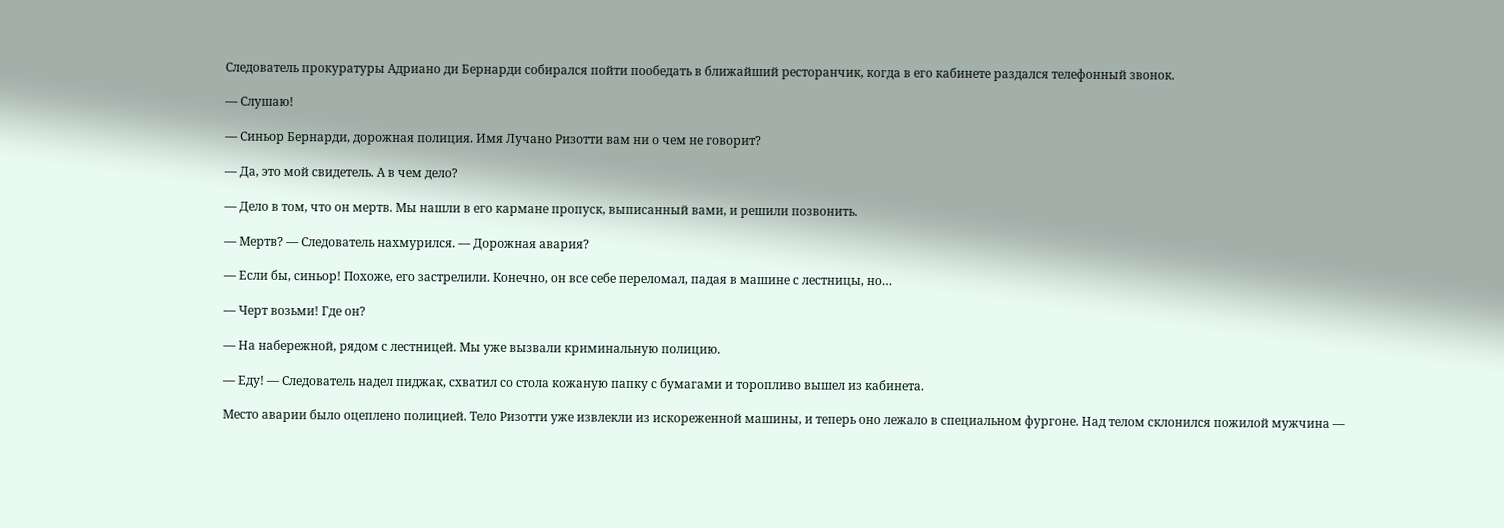Следователь прокуратуры Адриано ди Бернарди собирался пойти пообедать в ближайший ресторанчик, когда в его кабинете раздался телефонный звонок.

— Слушаю!

— Синьор Бернарди, дорожная полиция. Имя Лучано Ризотти вам ни о чем не говорит?

— Да, это мой свидетель. А в чем дело?

— Дело в том, что он мертв. Мы нашли в его кармане пропуск, выписанный вами, и решили позвонить.

— Мертв? — Следователь нахмурился. — Дорожная авария?

— Если бы, синьор! Похоже, его застрелили. Конечно, он все себе переломал, падая в машине с лестницы, но…

— Черт возьми! Где он?

— На набережной, рядом с лестницей. Мы уже вызвали криминальную полицию.

— Еду! — Следователь надел пиджак, схватил со стола кожаную папку с бумагами и торопливо вышел из кабинета.

Место аварии было оцеплено полицией. Тело Ризотти уже извлекли из искореженной машины, и теперь оно лежало в специальном фургоне. Над телом склонился пожилой мужчина —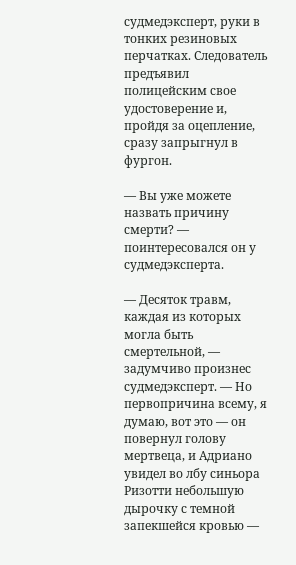судмедэксперт, руки в тонких резиновых перчатках. Следователь предъявил полицейским свое удостоверение и, пройдя за оцепление, сразу запрыгнул в фургон.

— Вы уже можете назвать причину смерти? — поинтересовался он у судмедэксперта.

— Десяток травм, каждая из которых могла быть смертельной, — задумчиво произнес судмедэксперт. — Но первопричина всему, я думаю, вот это — он повернул голову мертвеца, и Адриано увидел во лбу синьора Ризотти небольшую дырочку с темной запекшейся кровью —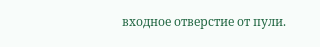входное отверстие от пули.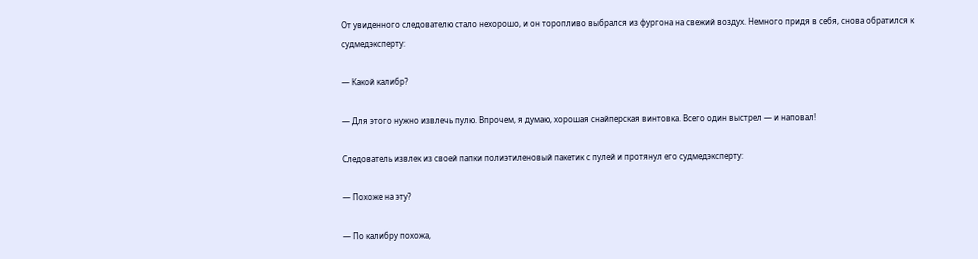От увиденного следователю стало нехорошо, и он торопливо выбрался из фургона на свежий воздух. Немного придя в себя, снова обратился к судмедэксперту:

— Какой калибр?

— Для этого нужно извлечь пулю. Впрочем, я думаю, хорошая снайперская винтовка. Всего один выстрел — и наповал!

Следователь извлек из своей папки полиэтиленовый пакетик с пулей и протянул его судмедэксперту:

— Похоже на эту?

— По калибру похожа,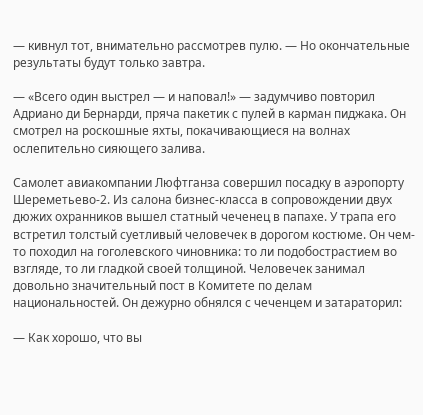— кивнул тот, внимательно рассмотрев пулю. — Но окончательные результаты будут только завтра.

— «Всего один выстрел — и наповал!» — задумчиво повторил Адриано ди Бернарди, пряча пакетик с пулей в карман пиджака. Он смотрел на роскошные яхты, покачивающиеся на волнах ослепительно сияющего залива.

Самолет авиакомпании Люфтганза совершил посадку в аэропорту Шереметьево-2. Из салона бизнес-класса в сопровождении двух дюжих охранников вышел статный чеченец в папахе. У трапа его встретил толстый суетливый человечек в дорогом костюме. Он чем-то походил на гоголевского чиновника: то ли подобострастием во взгляде, то ли гладкой своей толщиной. Человечек занимал довольно значительный пост в Комитете по делам национальностей. Он дежурно обнялся с чеченцем и затараторил:

— Как хорошо, что вы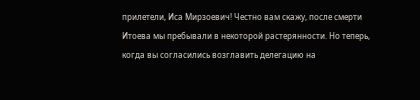прилетели, Иса Мирзоевич! Честно вам скажу, после смерти Итоева мы пребывали в некоторой растерянности. Но теперь, когда вы согласились возглавить делегацию на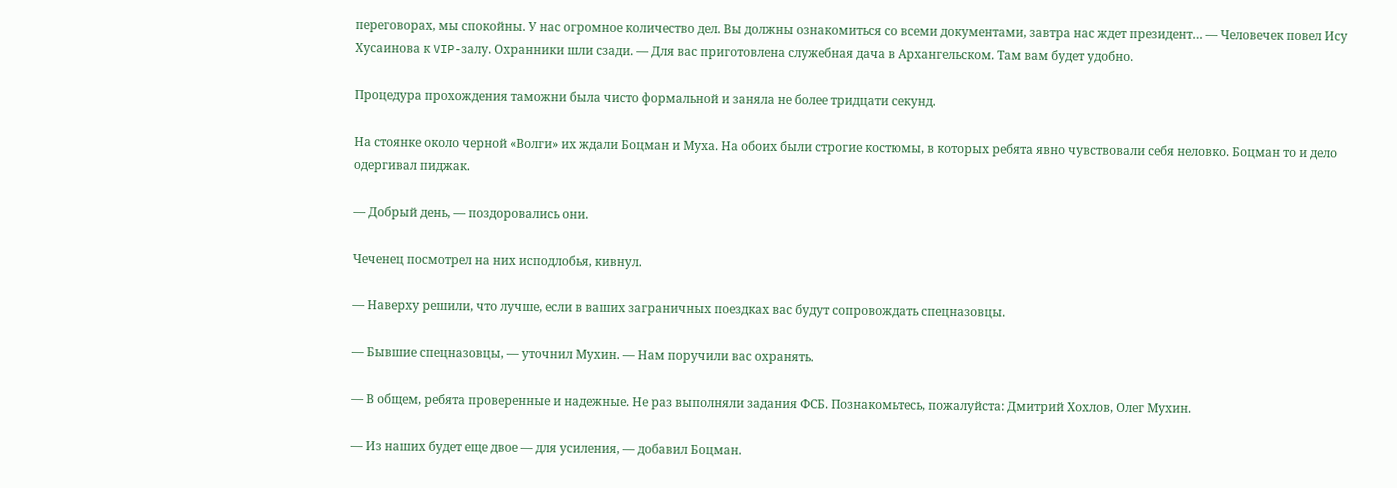переговорах, мы спокойны. У нас огромное количество дел. Вы должны ознакомиться со всеми документами, завтра нас ждет президент… — Человечек повел Ису Хусаинова к VIP-залу. Охранники шли сзади. — Для вас приготовлена служебная дача в Архангельском. Там вам будет удобно.

Процедура прохождения таможни была чисто формальной и заняла не более тридцати секунд.

На стоянке около черной «Волги» их ждали Боцман и Муха. На обоих были строгие костюмы, в которых ребята явно чувствовали себя неловко. Боцман то и дело одергивал пиджак.

— Добрый день, — поздоровались они.

Чеченец посмотрел на них исподлобья, кивнул.

— Наверху решили, что лучше, если в ваших заграничных поездках вас будут сопровождать спецназовцы.

— Бывшие спецназовцы, — уточнил Мухин. — Нам поручили вас охранять.

— В общем, ребята проверенные и надежные. Не раз выполняли задания ФСБ. Познакомьтесь, пожалуйста: Дмитрий Хохлов, Олег Мухин.

— Из наших будет еще двое — для усиления, — добавил Боцман.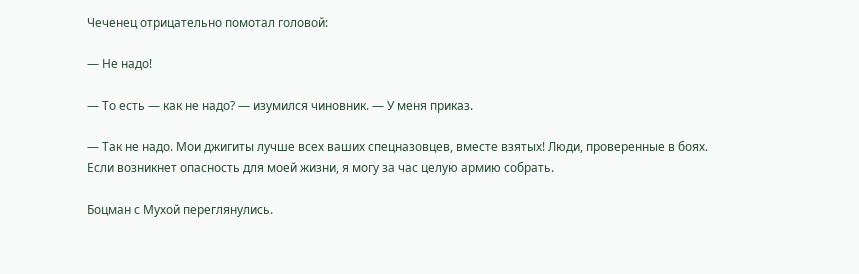Чеченец отрицательно помотал головой:

— Не надо!

— То есть — как не надо? — изумился чиновник. — У меня приказ.

— Так не надо. Мои джигиты лучше всех ваших спецназовцев, вместе взятых! Люди, проверенные в боях. Если возникнет опасность для моей жизни, я могу за час целую армию собрать.

Боцман с Мухой переглянулись.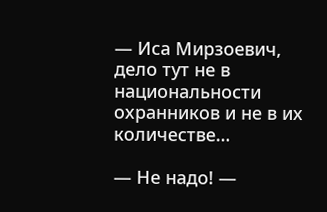— Иса Мирзоевич, дело тут не в национальности охранников и не в их количестве…

— Не надо! —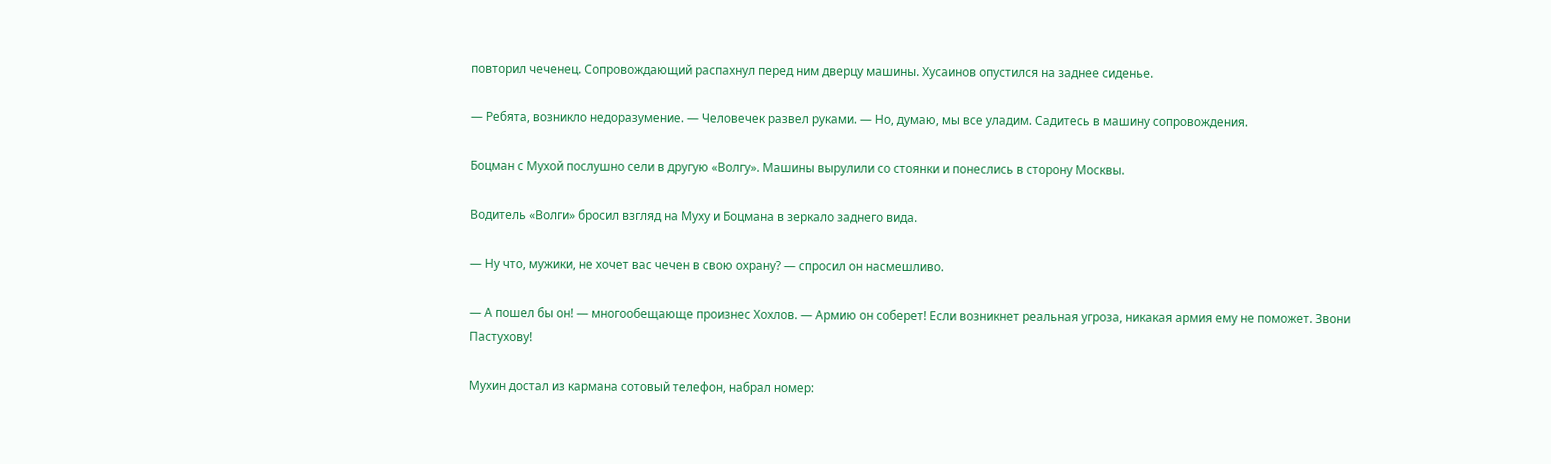повторил чеченец. Сопровождающий распахнул перед ним дверцу машины. Хусаинов опустился на заднее сиденье.

— Ребята, возникло недоразумение. — Человечек развел руками. — Но, думаю, мы все уладим. Садитесь в машину сопровождения.

Боцман с Мухой послушно сели в другую «Волгу». Машины вырулили со стоянки и понеслись в сторону Москвы.

Водитель «Волги» бросил взгляд на Муху и Боцмана в зеркало заднего вида.

— Ну что, мужики, не хочет вас чечен в свою охрану? — спросил он насмешливо.

— А пошел бы он! — многообещающе произнес Хохлов. — Армию он соберет! Если возникнет реальная угроза, никакая армия ему не поможет. Звони Пастухову!

Мухин достал из кармана сотовый телефон, набрал номер: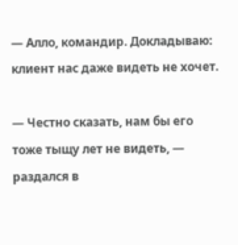— Алло, командир. Докладываю: клиент нас даже видеть не хочет.

— Честно сказать, нам бы его тоже тыщу лет не видеть, — раздался в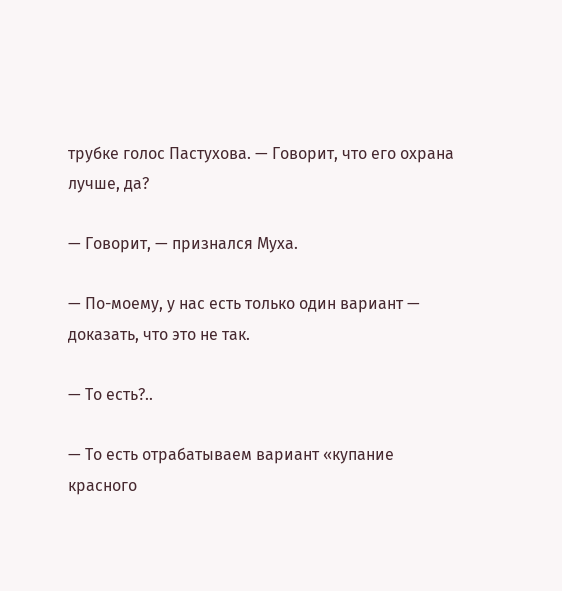трубке голос Пастухова. — Говорит, что его охрана лучше, да?

— Говорит, — признался Муха.

— По-моему, у нас есть только один вариант — доказать, что это не так.

— То есть?..

— То есть отрабатываем вариант «купание красного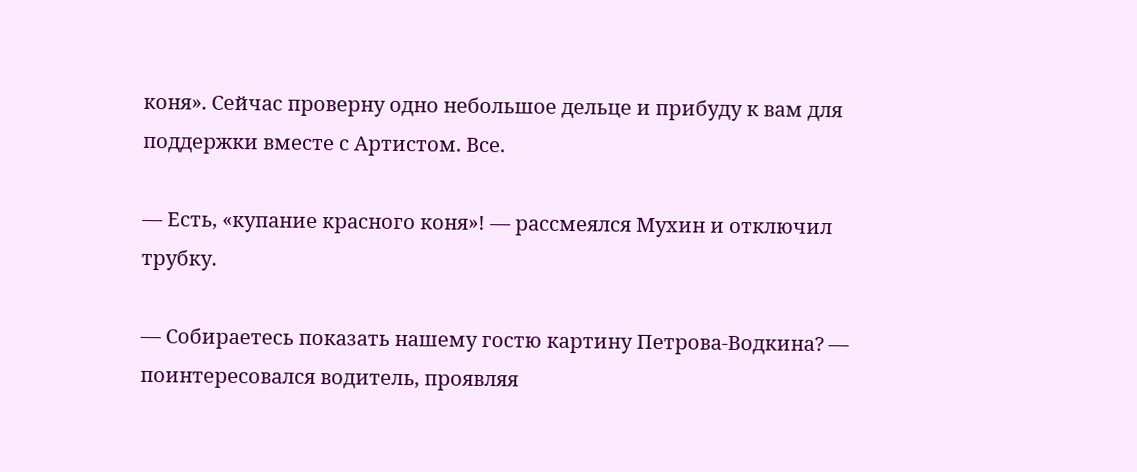коня». Сейчас проверну одно небольшое дельце и прибуду к вам для поддержки вместе с Артистом. Все.

— Есть, «купание красного коня»! — рассмеялся Мухин и отключил трубку.

— Собираетесь показать нашему гостю картину Петрова-Водкина? — поинтересовался водитель, проявляя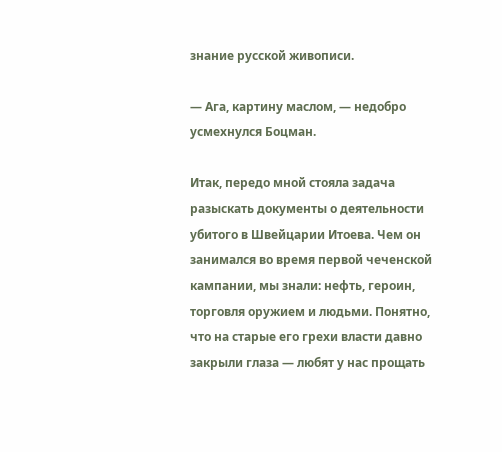знание русской живописи.

— Ага, картину маслом, — недобро усмехнулся Боцман.

Итак, передо мной стояла задача разыскать документы о деятельности убитого в Швейцарии Итоева. Чем он занимался во время первой чеченской кампании, мы знали: нефть, героин, торговля оружием и людьми. Понятно, что на старые его грехи власти давно закрыли глаза — любят у нас прощать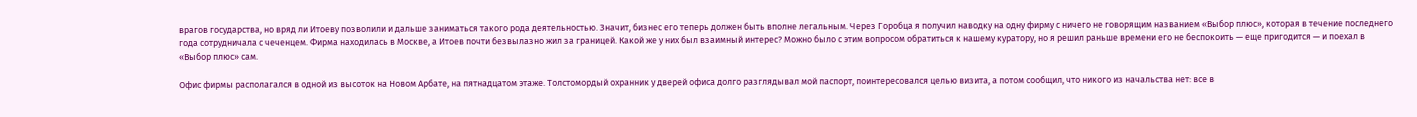врагов государства, но вряд ли Итоеву позволили и дальше заниматься такого рода деятельностью. Значит, бизнес его теперь должен быть вполне легальным. Через Горобца я получил наводку на одну фирму с ничего не говорящим названием «Выбор плюс», которая в течение последнего года сотрудничала с чеченцем. Фирма находилась в Москве, а Итоев почти безвылазно жил за границей. Какой же у них был взаимный интерес? Можно было с этим вопросом обратиться к нашему куратору, но я решил раньше времени его не беспокоить — еще пригодится — и поехал в «Выбор плюс» сам.

Офис фирмы располагался в одной из высоток на Новом Арбате, на пятнадцатом этаже. Толстомордый охранник у дверей офиса долго разглядывал мой паспорт, поинтересовался целью визита, а потом сообщил, что никого из начальства нет: все в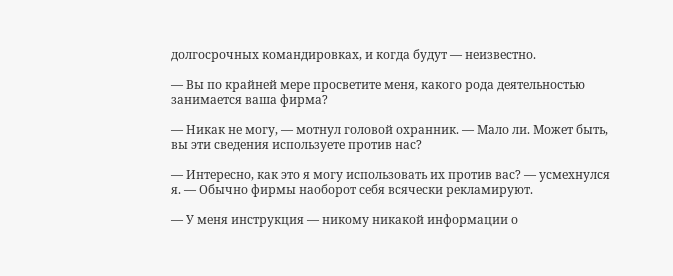долгосрочных командировках, и когда будут — неизвестно.

— Вы по крайней мере просветите меня, какого рода деятельностью занимается ваша фирма?

— Никак не могу, — мотнул головой охранник. — Мало ли. Может быть, вы эти сведения используете против нас?

— Интересно, как это я могу использовать их против вас? — усмехнулся я. — Обычно фирмы наоборот себя всячески рекламируют.

— У меня инструкция — никому никакой информации о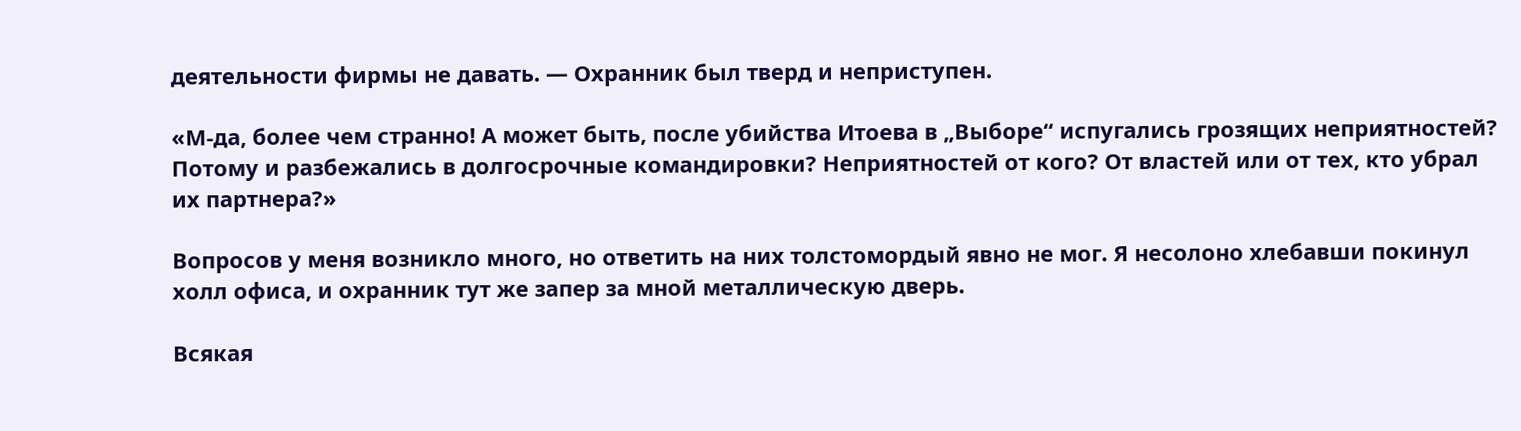деятельности фирмы не давать. — Охранник был тверд и неприступен.

«М-да, более чем странно! А может быть, после убийства Итоева в „Выборе“ испугались грозящих неприятностей? Потому и разбежались в долгосрочные командировки? Неприятностей от кого? От властей или от тех, кто убрал их партнера?»

Вопросов у меня возникло много, но ответить на них толстомордый явно не мог. Я несолоно хлебавши покинул холл офиса, и охранник тут же запер за мной металлическую дверь.

Всякая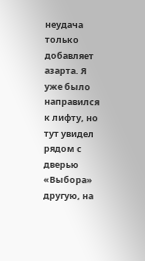неудача только добавляет азарта. Я уже было направился к лифту, но тут увидел рядом с дверью «Выбора» другую, на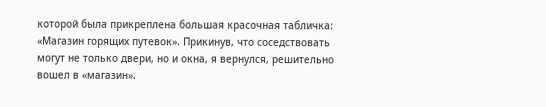которой была прикреплена большая красочная табличка: «Магазин горящих путевок». Прикинув, что соседствовать могут не только двери, но и окна, я вернулся, решительно вошел в «магазин».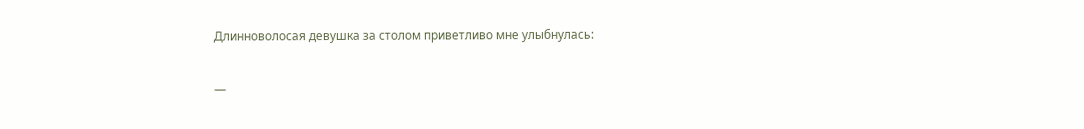Длинноволосая девушка за столом приветливо мне улыбнулась:

—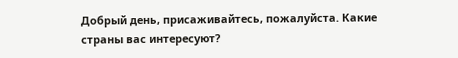Добрый день, присаживайтесь, пожалуйста. Какие страны вас интересуют?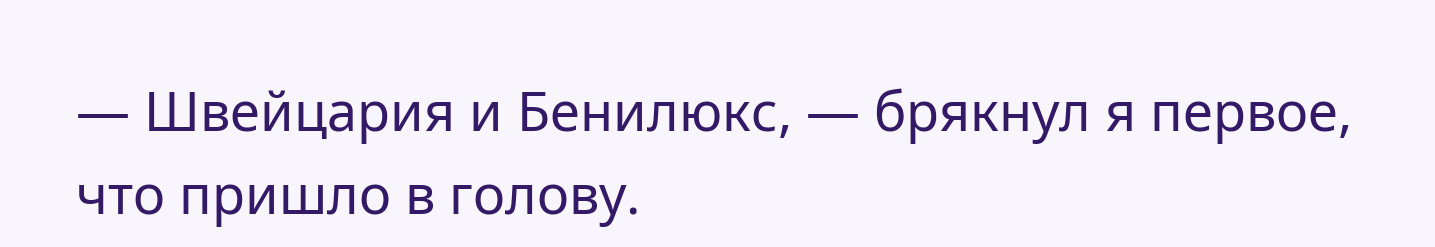— Швейцария и Бенилюкс, — брякнул я первое, что пришло в голову.